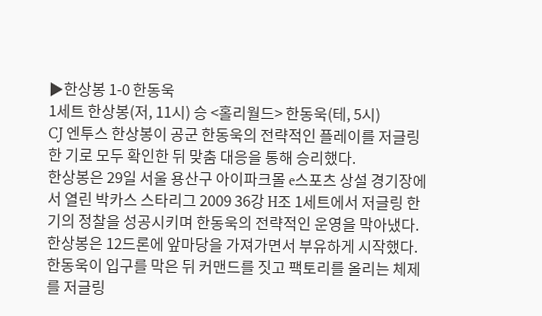▶한상봉 1-0 한동욱
1세트 한상봉(저, 11시) 승 <홀리월드> 한동욱(테, 5시)
CJ 엔투스 한상봉이 공군 한동욱의 전략적인 플레이를 저글링 한 기로 모두 확인한 뒤 맞춤 대응을 통해 승리했다.
한상봉은 29일 서울 용산구 아이파크몰 e스포츠 상설 경기장에서 열린 박카스 스타리그 2009 36강 H조 1세트에서 저글링 한 기의 정찰을 성공시키며 한동욱의 전략적인 운영을 막아냈다.
한상봉은 12드론에 앞마당을 가져가면서 부유하게 시작했다. 한동욱이 입구를 막은 뒤 커맨드를 짓고 팩토리를 올리는 체제를 저글링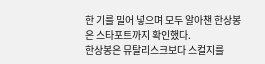한 기를 밀어 넣으며 모두 알아챈 한상봉은 스타포트까지 확인했다.
한상봉은 뮤탈리스크보다 스컬지를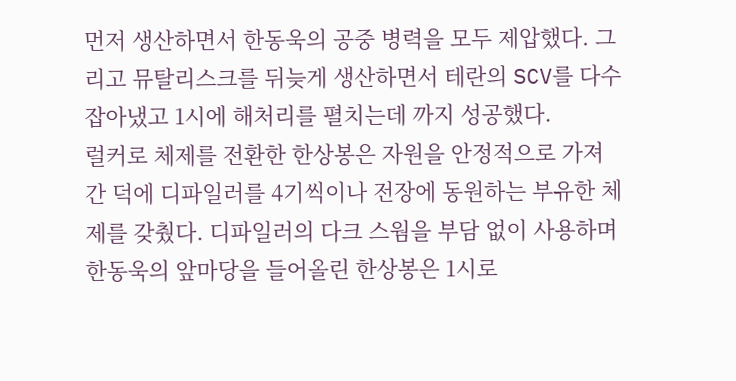먼저 생산하면서 한동욱의 공중 병력을 모두 제압했다. 그리고 뮤탈리스크를 뒤늦게 생산하면서 테란의 SCV를 다수 잡아냈고 1시에 해처리를 펼치는데 까지 성공했다.
럴커로 체제를 전환한 한상봉은 자원을 안정적으로 가져간 덕에 디파일러를 4기씩이나 전장에 동원하는 부유한 체제를 갖췄다. 디파일러의 다크 스웜을 부담 없이 사용하며 한동욱의 앞마당을 들어올린 한상봉은 1시로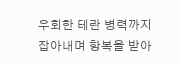우회한 테란 병력까지 잡아내며 항복을 받아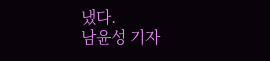냈다.
남윤성 기자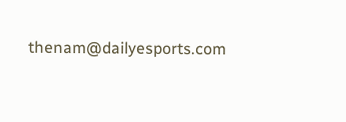thenam@dailyesports.com